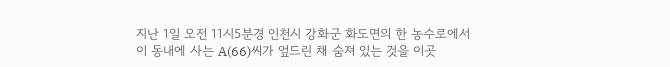지난 1일 오전 11시5분경 인천시 강화군 화도면의 한 농수로에서 이 동내에 사는 A(66)씨가 엎드린 채 숨져 있는 것을 이곳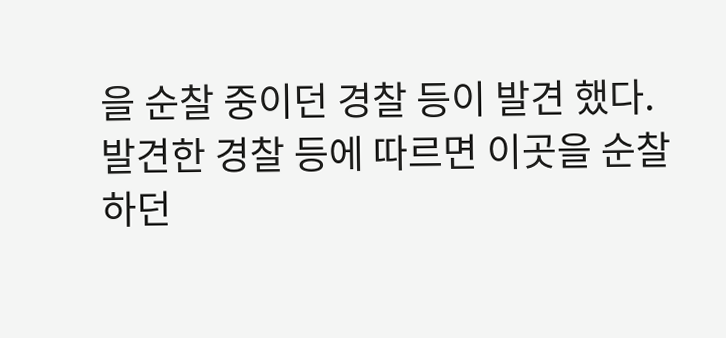을 순찰 중이던 경찰 등이 발견 했다.
발견한 경찰 등에 따르면 이곳을 순찰 하던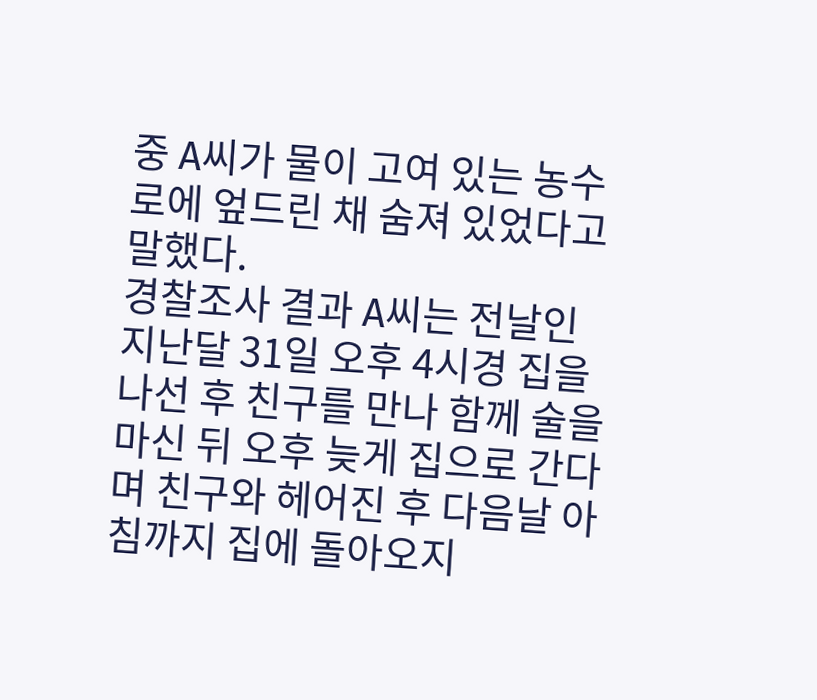중 A씨가 물이 고여 있는 농수로에 엎드린 채 숨져 있었다고 말했다.
경찰조사 결과 A씨는 전날인 지난달 31일 오후 4시경 집을 나선 후 친구를 만나 함께 술을 마신 뒤 오후 늦게 집으로 간다며 친구와 헤어진 후 다음날 아침까지 집에 돌아오지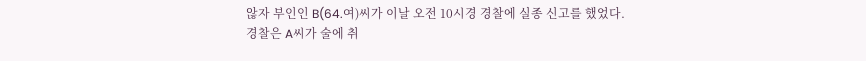않자 부인인 B(64.여)씨가 이날 오전 10시경 경찰에 실종 신고를 했었다.
경찰은 A씨가 술에 취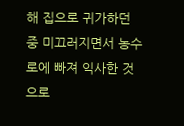해 집으로 귀가하던 중 미끄러지면서 농수로에 빠져 익사한 것으로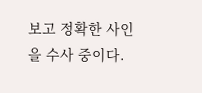보고 정확한 사인을 수사 중이다.